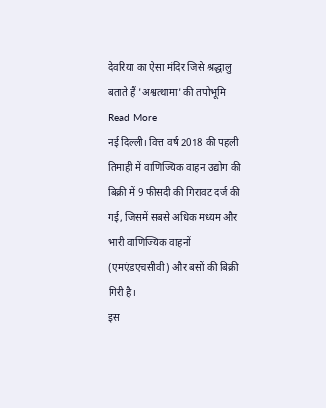देवरिया का ऐसा मंदिर जिसे श्रद्धालु बताते हैं 'अश्वत्थामा' की तपोभूमि
Read More
नई दिल्ली। वित्त वर्ष 2018 की पहली तिमाही में वाणिज्यिक वाहन उद्योग की बिक्री में 9 फीसदी की गिरावट दर्ज की गई, जिसमें सबसे अधिक मध्यम और भारी वाणिज्यिक वाहनों (एमएंडएचसीवी) और बसों की बिक्री गिरी है।
इस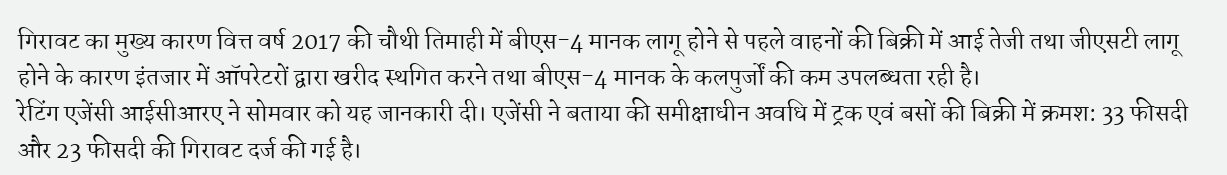गिरावट का मुख्य कारण वित्त वर्ष 2017 की चौथी तिमाही में बीएस-4 मानक लागू होने से पहले वाहनों की बिक्री में आई तेजी तथा जीएसटी लागू होने के कारण इंतजार में ऑपरेटरों द्वारा खरीद स्थगित करने तथा बीएस-4 मानक के कलपुर्जों की कम उपलब्धता रही है।
रेटिंग एजेंसी आईसीआरए ने सोमवार को यह जानकारी दी। एजेंसी ने बताया की समीक्षाधीन अवधि में ट्रक एवं बसों की बिक्री में क्रमश: 33 फीसदी और 23 फीसदी की गिरावट दर्ज की गई है।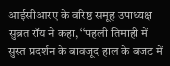आईसीआरए के वरिष्ठ समूह उपाध्यक्ष सुब्रत रॉय ने कहा, ‘‘पहली तिमाही में सुस्त प्रदर्शन के बावजूद हाल के बजट में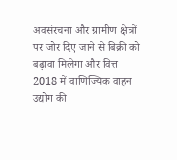अवसंरचना और ग्रामीण क्षेत्रों पर जोर दिए जाने से बिक्री को बढ़ावा मिलेगा और वित्त 2018 में वाणिज्यिक वाहन उद्योग की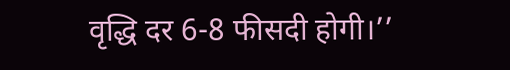वृद्धि दर 6-8 फीसदी होगी।’’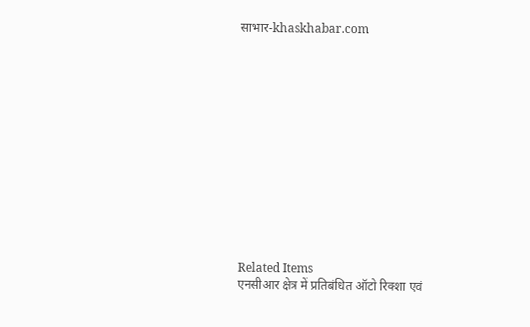साभार-khaskhabar.com













Related Items
एनसीआर क्षेत्र में प्रतिबंधित ऑटो रिक्शा एवं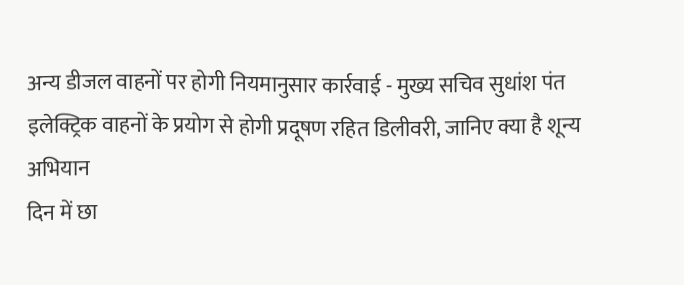अन्य डीजल वाहनों पर होगी नियमानुसार कार्रवाई - मुख्य सचिव सुधांश पंत
इलेक्ट्रिक वाहनों के प्रयोग से होगी प्रदूषण रहित डिलीवरी, जानिए क्या है शून्य अभियान
दिन में छा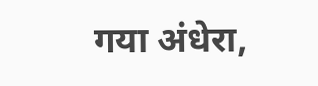गया अंधेरा,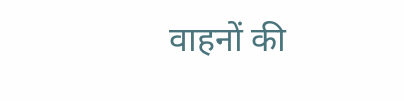वाहनों की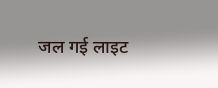जल गई लाइट